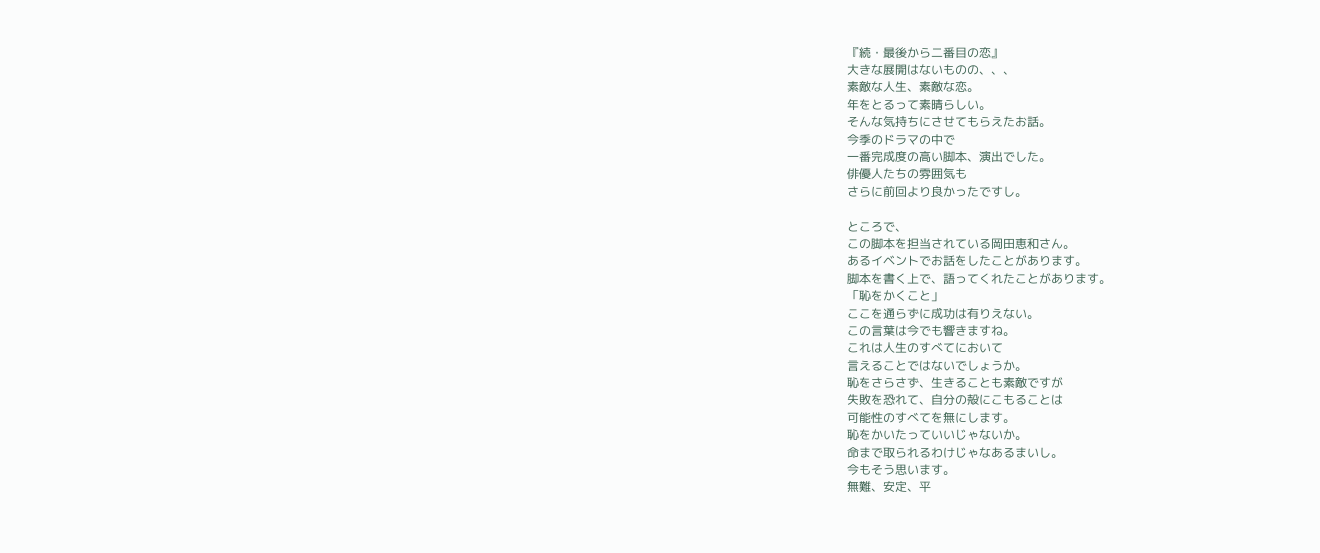『続・最後から二番目の恋』
大きな展開はないものの、、、
素敵な人生、素敵な恋。
年をとるって素晴らしい。
そんな気持ちにさせてもらえたお話。
今季のドラマの中で
一番完成度の高い脚本、演出でした。
俳優人たちの雰囲気も
さらに前回より良かったですし。

ところで、
この脚本を担当されている岡田恵和さん。
あるイベントでお話をしたことがあります。
脚本を書く上で、語ってくれたことがあります。
「恥をかくこと」
ここを通らずに成功は有りえない。
この言葉は今でも響きますね。
これは人生のすべてにおいて
言えることではないでしょうか。
恥をさらさず、生きることも素敵ですが
失敗を恐れて、自分の殻にこもることは
可能性のすべてを無にします。
恥をかいたっていいじゃないか。
命まで取られるわけじゃなあるまいし。
今もそう思います。
無難、安定、平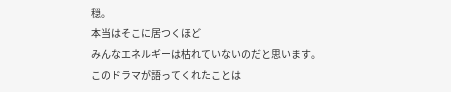穏。
本当はそこに居つくほど
みんなエネルギーは枯れていないのだと思います。
このドラマが語ってくれたことは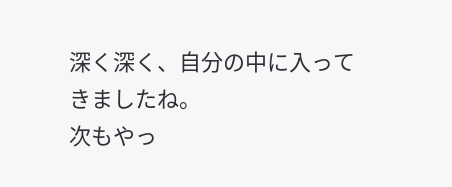深く深く、自分の中に入ってきましたね。
次もやっ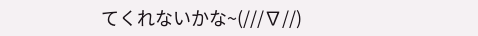てくれないかな~(///∇//)